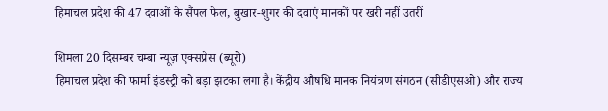हिमाचल प्रदेश की 47 दवाओं के सैंपल फेल, बुखार-शुगर की दवाएं मानकों पर खरी नहीं उतरीं

शिमला 20 दिसम्बर चम्बा न्यूज़ एक्सप्रेस (ब्यूरो)
हिमाचल प्रदेश की फार्मा इंडस्ट्री को बड़ा झटका लगा है। केंद्रीय औषधि मानक नियंत्रण संगठन (सीडीएसओ) और राज्य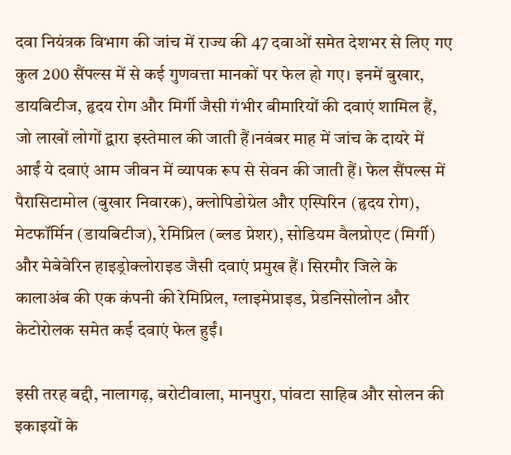दवा नियंत्रक विभाग की जांच में राज्य की 47 दवाओं समेत देशभर से लिए गए कुल 200 सैंपल्स में से कई गुणवत्ता मानकों पर फेल हो गए। इनमें बुखार, डायबिटीज, हृदय रोग और मिर्गी जैसी गंभीर बीमारियों की दवाएं शामिल हैं, जो लाखों लोगों द्वारा इस्तेमाल की जाती हैं।नवंबर माह में जांच के दायरे में आईं ये दवाएं आम जीवन में व्यापक रूप से सेवन की जाती हैं। फेल सैंपल्स में पैरासिटामोल (बुखार निवारक), क्लोपिडोग्रेल और एस्पिरिन (हृदय रोग), मेटफॉर्मिन (डायबिटीज), रेमिप्रिल (ब्लड प्रेशर), सोडियम वैलप्रोएट (मिर्गी) और मेबेवेरिन हाइड्रोक्लोराइड जैसी दवाएं प्रमुख हैं। सिरमौर जिले के कालाअंब की एक कंपनी की रेमिप्रिल, ग्लाइमेप्राइड, प्रेडनिसोलोन और केटोरोलक समेत कई दवाएं फेल हुईं।

इसी तरह बद्दी, नालागढ़, बरोटीवाला, मानपुरा, पांवटा साहिब और सोलन की इकाइयों के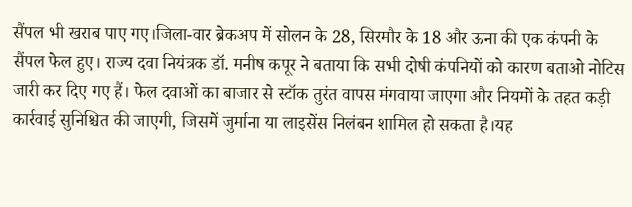सैंपल भी खराब पाए गए।जिला-वार ब्रेकअप में सोलन के 28, सिरमौर के 18 और ऊना की एक कंपनी के सैंपल फेल हुए। राज्य दवा नियंत्रक डॉ. मनीष कपूर ने बताया कि सभी दोषी कंपनियों को कारण बताओ नोटिस जारी कर दिए गए हैं। फेल दवाओं का बाजार से स्टॉक तुरंत वापस मंगवाया जाएगा और नियमों के तहत कड़ी कार्रवाई सुनिश्चित की जाएगी, जिसमें जुर्माना या लाइसेंस निलंबन शामिल हो सकता है।यह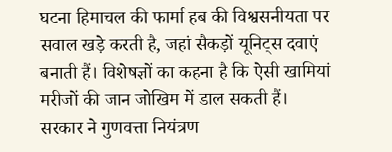घटना हिमाचल की फार्मा हब की विश्वसनीयता पर सवाल खड़े करती है, जहां सैकड़ों यूनिट्स दवाएं बनाती हैं। विशेषज्ञों का कहना है कि ऐसी खामियां मरीजों की जान जोखिम में डाल सकती हैं। सरकार ने गुणवत्ता नियंत्रण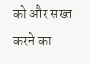को और सख्त करने का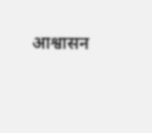आश्वासन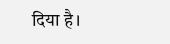दिया है।